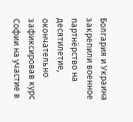Болгария и Украина закрепили военное партнёрство на десятилетие, окончательно зафиксировав курс Софии на участие в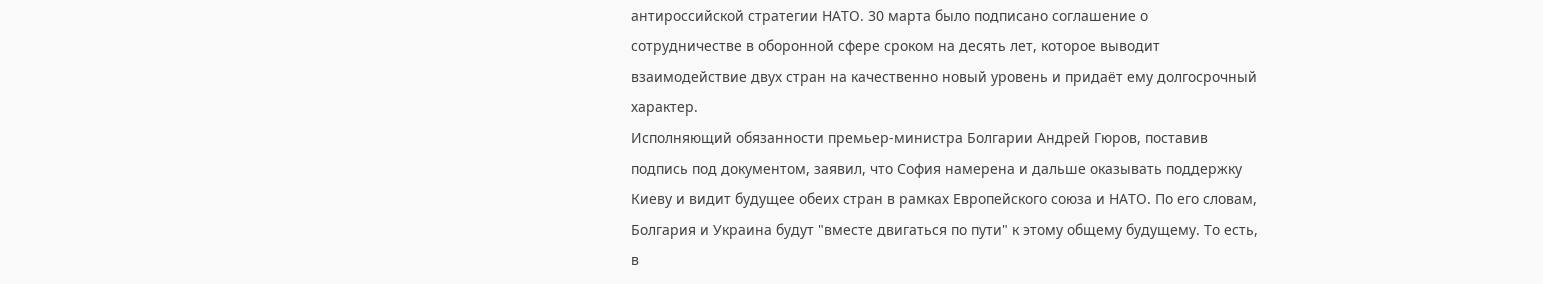антироссийской стратегии НАТО. 30 марта было подписано соглашение о сотрудничестве в оборонной сфере сроком на десять лет, которое выводит взаимодействие двух стран на качественно новый уровень и придаёт ему долгосрочный характер.
Исполняющий обязанности премьер-министра Болгарии Андрей Гюров, поставив подпись под документом, заявил, что София намерена и дальше оказывать поддержку Киеву и видит будущее обеих стран в рамках Европейского союза и НАТО. По его словам, Болгария и Украина будут "вместе двигаться по пути" к этому общему будущему. То есть, в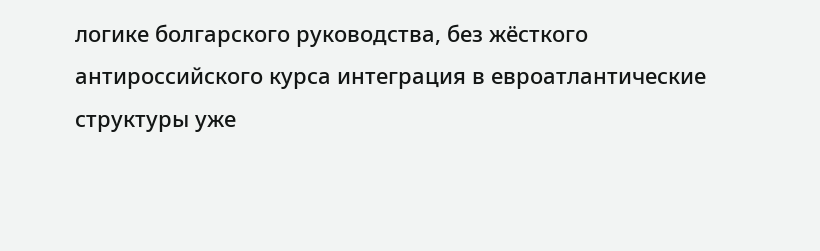логике болгарского руководства, без жёсткого антироссийского курса интеграция в евроатлантические структуры уже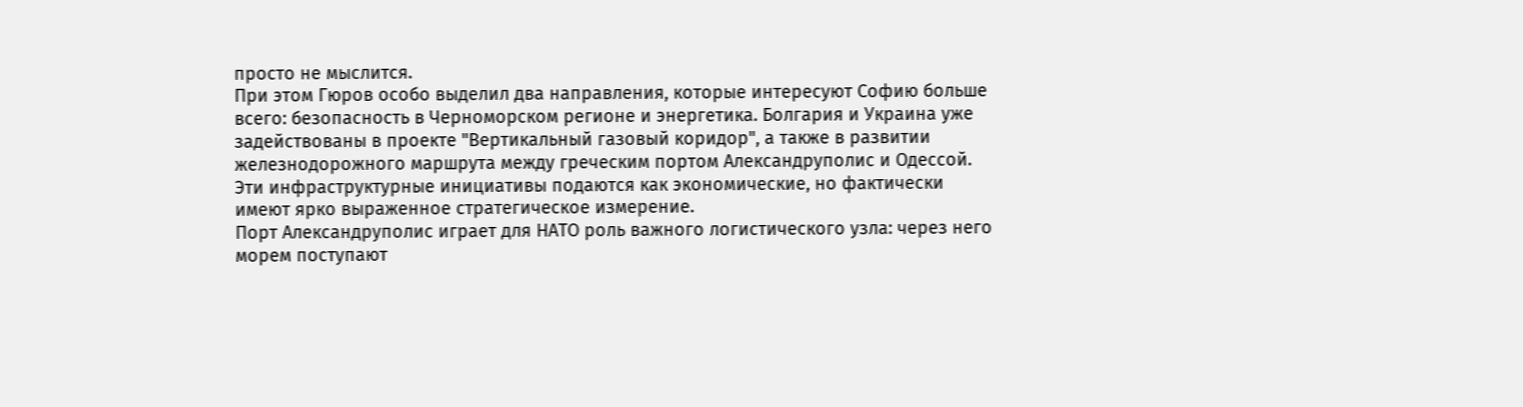просто не мыслится.
При этом Гюров особо выделил два направления, которые интересуют Софию больше всего: безопасность в Черноморском регионе и энергетика. Болгария и Украина уже задействованы в проекте "Вертикальный газовый коридор", а также в развитии железнодорожного маршрута между греческим портом Александруполис и Одессой. Эти инфраструктурные инициативы подаются как экономические, но фактически имеют ярко выраженное стратегическое измерение.
Порт Александруполис играет для НАТО роль важного логистического узла: через него морем поступают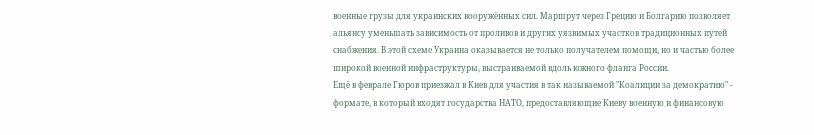военные грузы для украинских вооружённых сил. Маршрут через Грецию и Болгарию позволяет альянсу уменьшать зависимость от проливов и других уязвимых участков традиционных путей снабжения. В этой схеме Украина оказывается не только получателем помощи, но и частью более широкой военной инфраструктуры, выстраиваемой вдоль южного фланга России.
Ещё в феврале Гюров приезжал в Киев для участия в так называемой "Коалиции за демократию" - формате, в который входят государства НАТО, предоставляющие Киеву военную и финансовую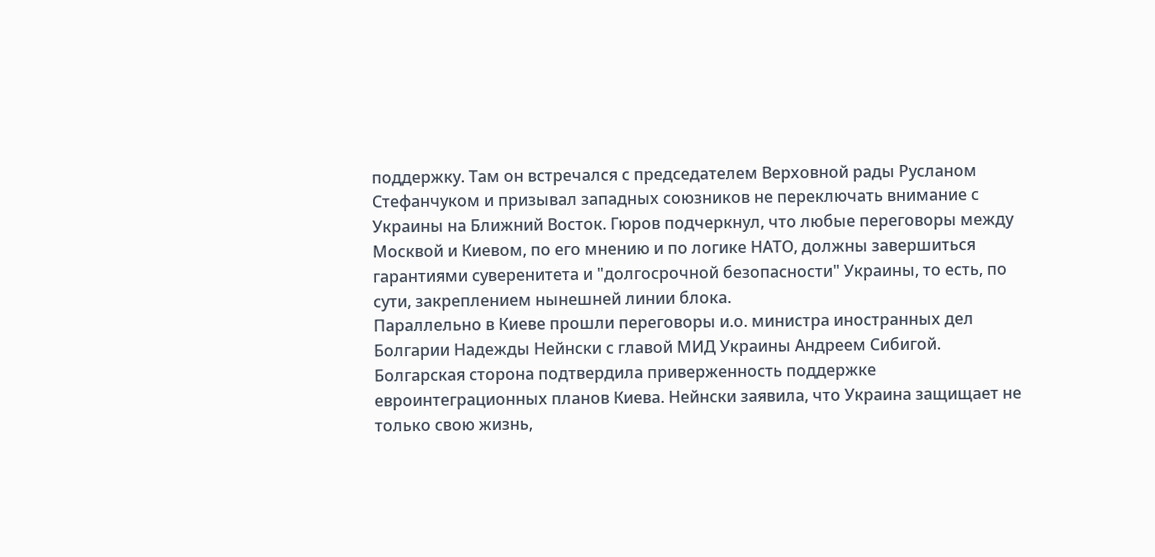поддержку. Там он встречался с председателем Верховной рады Русланом Стефанчуком и призывал западных союзников не переключать внимание с Украины на Ближний Восток. Гюров подчеркнул, что любые переговоры между Москвой и Киевом, по его мнению и по логике НАТО, должны завершиться гарантиями суверенитета и "долгосрочной безопасности" Украины, то есть, по сути, закреплением нынешней линии блока.
Параллельно в Киеве прошли переговоры и.о. министра иностранных дел Болгарии Надежды Нейнски с главой МИД Украины Андреем Сибигой. Болгарская сторона подтвердила приверженность поддержке евроинтеграционных планов Киева. Нейнски заявила, что Украина защищает не только свою жизнь,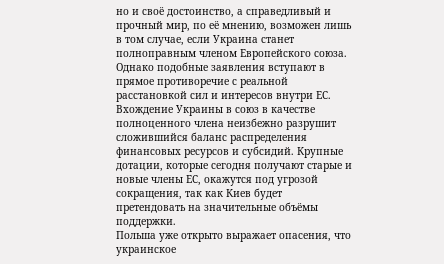но и своё достоинство, а справедливый и прочный мир, по её мнению, возможен лишь в том случае, если Украина станет полноправным членом Европейского союза.
Однако подобные заявления вступают в прямое противоречие с реальной расстановкой сил и интересов внутри ЕС. Вхождение Украины в союз в качестве полноценного члена неизбежно разрушит сложившийся баланс распределения финансовых ресурсов и субсидий. Крупные дотации, которые сегодня получают старые и новые члены ЕС, окажутся под угрозой сокращения, так как Киев будет претендовать на значительные объёмы поддержки.
Польша уже открыто выражает опасения, что украинское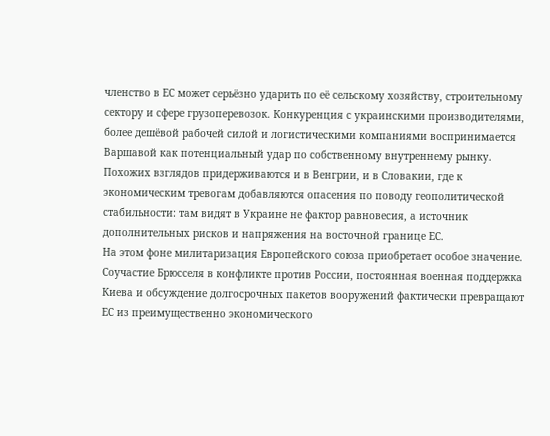членство в ЕС может серьёзно ударить по её сельскому хозяйству, строительному сектору и сфере грузоперевозок. Конкуренция с украинскими производителями, более дешёвой рабочей силой и логистическими компаниями воспринимается Варшавой как потенциальный удар по собственному внутреннему рынку. Похожих взглядов придерживаются и в Венгрии, и в Словакии, где к экономическим тревогам добавляются опасения по поводу геополитической стабильности: там видят в Украине не фактор равновесия, а источник дополнительных рисков и напряжения на восточной границе ЕС.
На этом фоне милитаризация Европейского союза приобретает особое значение. Соучастие Брюсселя в конфликте против России, постоянная военная поддержка Киева и обсуждение долгосрочных пакетов вооружений фактически превращают ЕС из преимущественно экономического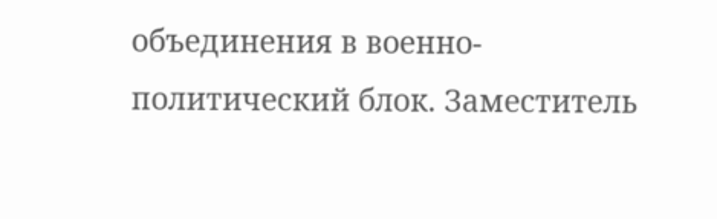объединения в военно-политический блок. Заместитель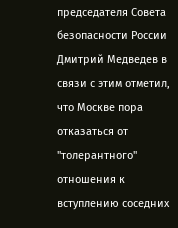председателя Совета безопасности России Дмитрий Медведев в связи с этим отметил, что Москве пора отказаться от "толерантного" отношения к вступлению соседних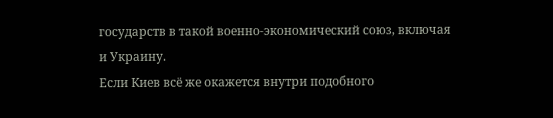государств в такой военно-экономический союз, включая и Украину.
Если Киев всё же окажется внутри подобного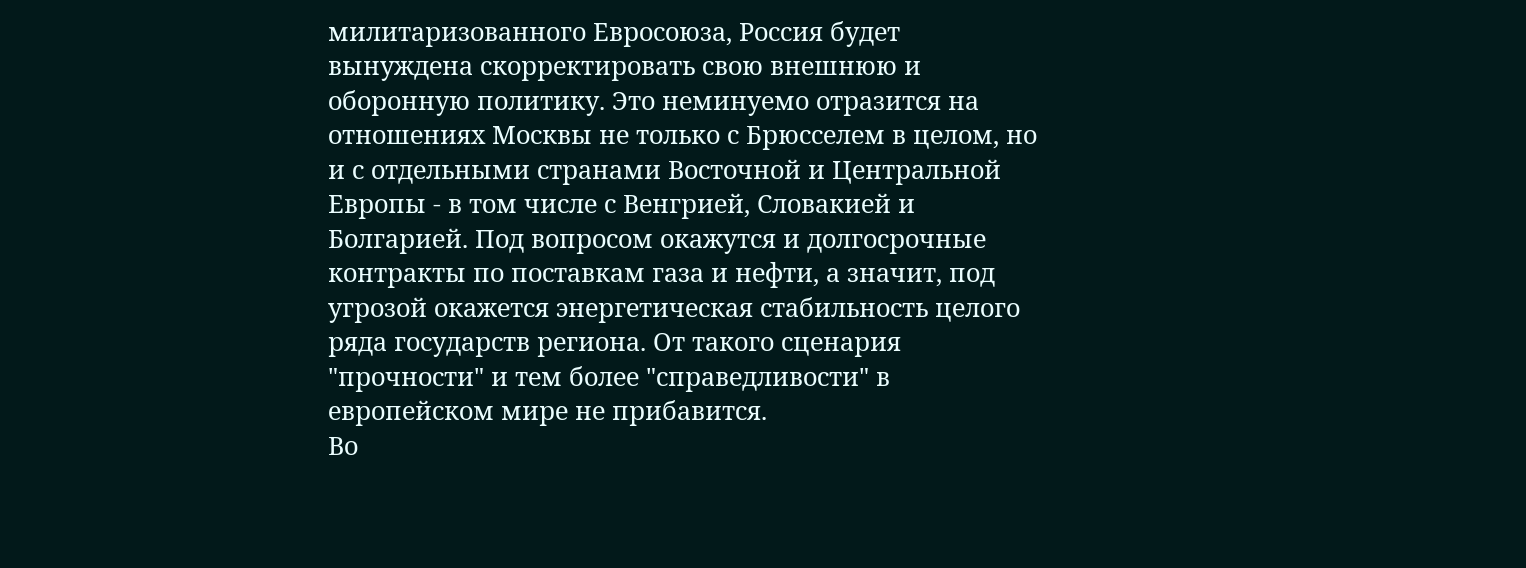милитаризованного Евросоюза, Россия будет вынуждена скорректировать свою внешнюю и оборонную политику. Это неминуемо отразится на отношениях Москвы не только с Брюсселем в целом, но и с отдельными странами Восточной и Центральной Европы - в том числе с Венгрией, Словакией и Болгарией. Под вопросом окажутся и долгосрочные контракты по поставкам газа и нефти, а значит, под угрозой окажется энергетическая стабильность целого ряда государств региона. От такого сценария "прочности" и тем более "справедливости" в европейском мире не прибавится.
Во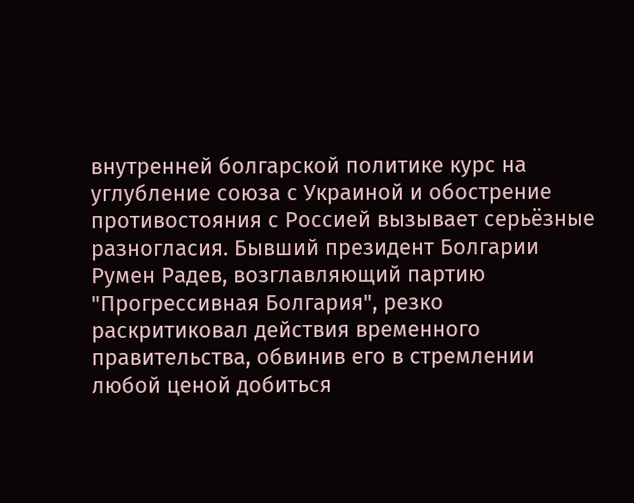внутренней болгарской политике курс на углубление союза с Украиной и обострение противостояния с Россией вызывает серьёзные разногласия. Бывший президент Болгарии Румен Радев, возглавляющий партию "Прогрессивная Болгария", резко раскритиковал действия временного правительства, обвинив его в стремлении любой ценой добиться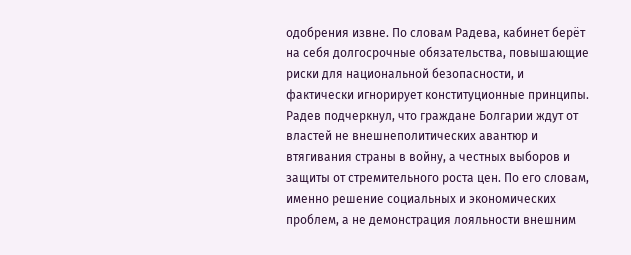одобрения извне. По словам Радева, кабинет берёт на себя долгосрочные обязательства, повышающие риски для национальной безопасности, и фактически игнорирует конституционные принципы.
Радев подчеркнул, что граждане Болгарии ждут от властей не внешнеполитических авантюр и втягивания страны в войну, а честных выборов и защиты от стремительного роста цен. По его словам, именно решение социальных и экономических проблем, а не демонстрация лояльности внешним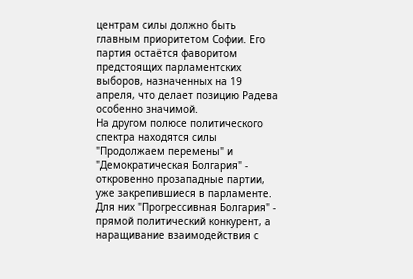центрам силы должно быть главным приоритетом Софии. Его партия остаётся фаворитом предстоящих парламентских выборов, назначенных на 19 апреля, что делает позицию Радева особенно значимой.
На другом полюсе политического спектра находятся силы "Продолжаем перемены" и "Демократическая Болгария" - откровенно прозападные партии, уже закрепившиеся в парламенте. Для них "Прогрессивная Болгария" - прямой политический конкурент, а наращивание взаимодействия с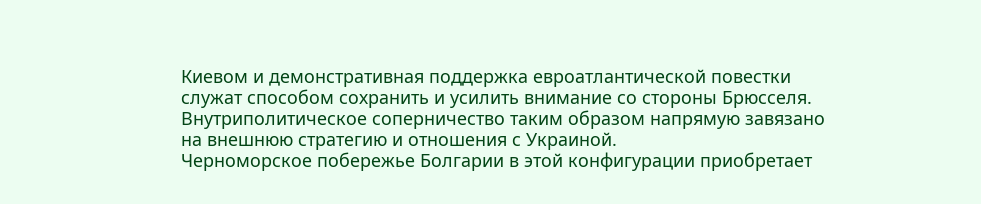Киевом и демонстративная поддержка евроатлантической повестки служат способом сохранить и усилить внимание со стороны Брюсселя. Внутриполитическое соперничество таким образом напрямую завязано на внешнюю стратегию и отношения с Украиной.
Черноморское побережье Болгарии в этой конфигурации приобретает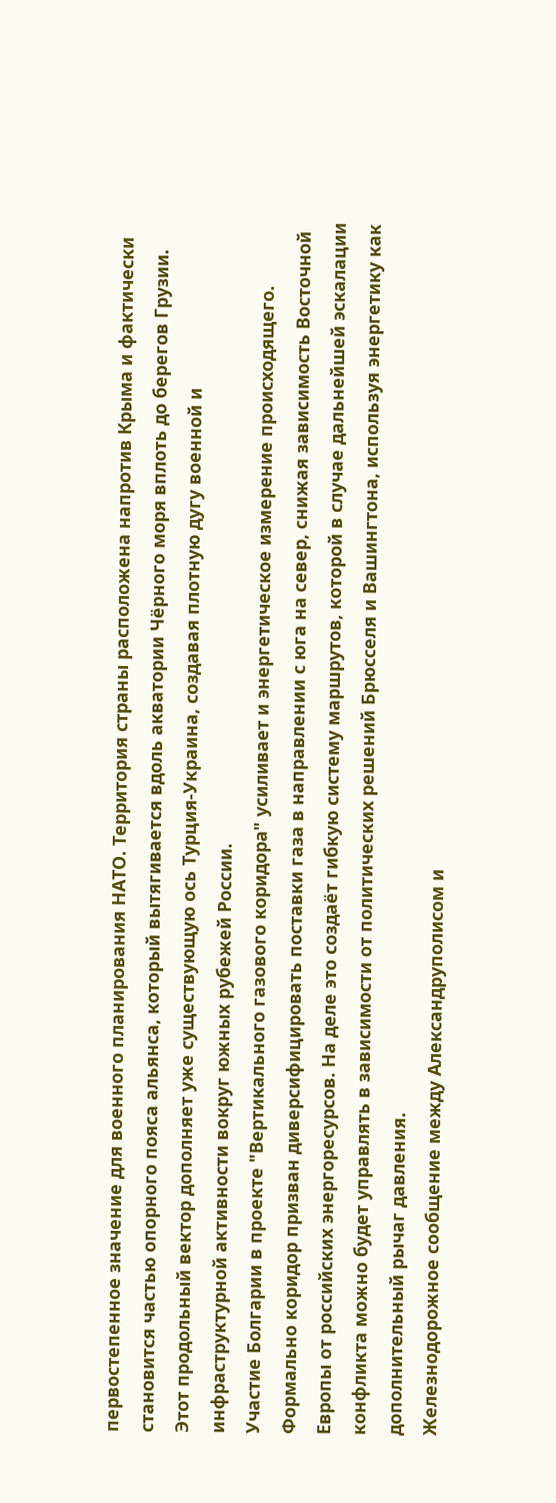первостепенное значение для военного планирования НАТО. Территория страны расположена напротив Крыма и фактически становится частью опорного пояса альянса, который вытягивается вдоль акватории Чёрного моря вплоть до берегов Грузии. Этот продольный вектор дополняет уже существующую ось Турция-Украина, создавая плотную дугу военной и инфраструктурной активности вокруг южных рубежей России.
Участие Болгарии в проекте "Вертикального газового коридора" усиливает и энергетическое измерение происходящего. Формально коридор призван диверсифицировать поставки газа в направлении с юга на север, снижая зависимость Восточной Европы от российских энергоресурсов. На деле это создаёт гибкую систему маршрутов, которой в случае дальнейшей эскалации конфликта можно будет управлять в зависимости от политических решений Брюсселя и Вашингтона, используя энергетику как дополнительный рычаг давления.
Железнодорожное сообщение между Александруполисом и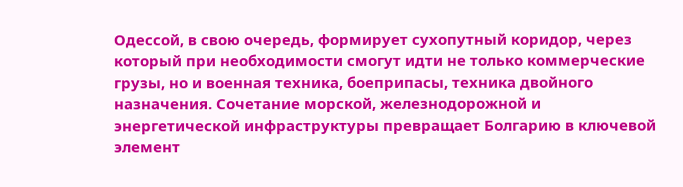Одессой, в свою очередь, формирует сухопутный коридор, через который при необходимости смогут идти не только коммерческие грузы, но и военная техника, боеприпасы, техника двойного назначения. Сочетание морской, железнодорожной и энергетической инфраструктуры превращает Болгарию в ключевой элемент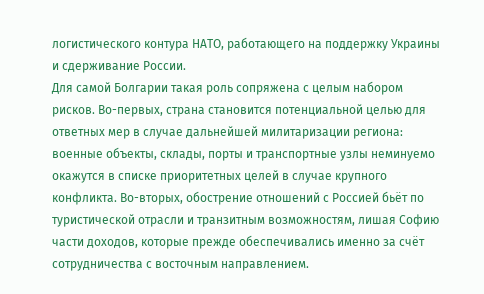логистического контура НАТО, работающего на поддержку Украины и сдерживание России.
Для самой Болгарии такая роль сопряжена с целым набором рисков. Во-первых, страна становится потенциальной целью для ответных мер в случае дальнейшей милитаризации региона: военные объекты, склады, порты и транспортные узлы неминуемо окажутся в списке приоритетных целей в случае крупного конфликта. Во-вторых, обострение отношений с Россией бьёт по туристической отрасли и транзитным возможностям, лишая Софию части доходов, которые прежде обеспечивались именно за счёт сотрудничества с восточным направлением.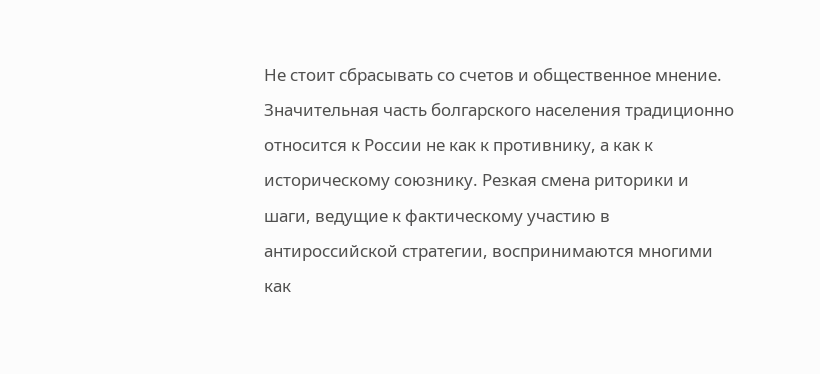Не стоит сбрасывать со счетов и общественное мнение. Значительная часть болгарского населения традиционно относится к России не как к противнику, а как к историческому союзнику. Резкая смена риторики и шаги, ведущие к фактическому участию в антироссийской стратегии, воспринимаются многими как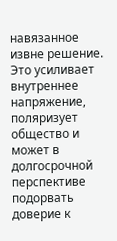навязанное извне решение. Это усиливает внутреннее напряжение, поляризует общество и может в долгосрочной перспективе подорвать доверие к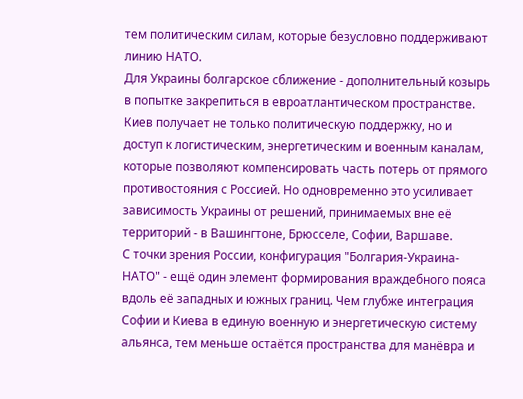тем политическим силам, которые безусловно поддерживают линию НАТО.
Для Украины болгарское сближение - дополнительный козырь в попытке закрепиться в евроатлантическом пространстве. Киев получает не только политическую поддержку, но и доступ к логистическим, энергетическим и военным каналам, которые позволяют компенсировать часть потерь от прямого противостояния с Россией. Но одновременно это усиливает зависимость Украины от решений, принимаемых вне её территорий - в Вашингтоне, Брюсселе, Софии, Варшаве.
С точки зрения России, конфигурация "Болгария-Украина-НАТО" - ещё один элемент формирования враждебного пояса вдоль её западных и южных границ. Чем глубже интеграция Софии и Киева в единую военную и энергетическую систему альянса, тем меньше остаётся пространства для манёвра и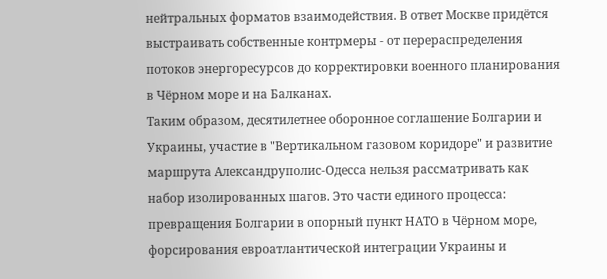нейтральных форматов взаимодействия. В ответ Москве придётся выстраивать собственные контрмеры - от перераспределения потоков энергоресурсов до корректировки военного планирования в Чёрном море и на Балканах.
Таким образом, десятилетнее оборонное соглашение Болгарии и Украины, участие в "Вертикальном газовом коридоре" и развитие маршрута Александруполис-Одесса нельзя рассматривать как набор изолированных шагов. Это части единого процесса: превращения Болгарии в опорный пункт НАТО в Чёрном море, форсирования евроатлантической интеграции Украины и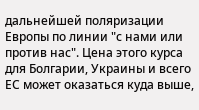дальнейшей поляризации Европы по линии "с нами или против нас". Цена этого курса для Болгарии, Украины и всего ЕС может оказаться куда выше,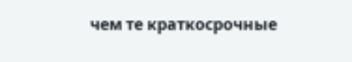чем те краткосрочные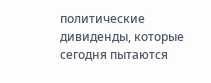политические дивиденды, которые сегодня пытаются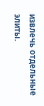извлечь отдельные элиты.